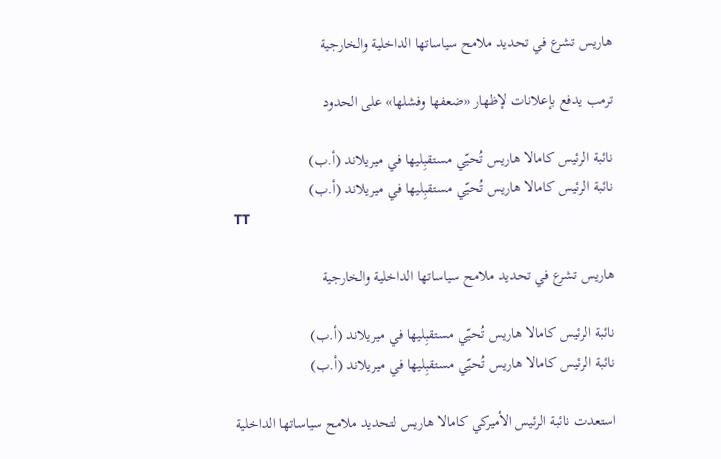هاريس تشرع في تحديد ملامح سياساتها الداخلية والخارجية

ترمب يدفع بإعلانات لإظهار «ضعفها وفشلها» على الحدود

نائبة الرئيس كامالا هاريس تُحيّي مستقبِليها في ميريلاند (أ.ب)
نائبة الرئيس كامالا هاريس تُحيّي مستقبِليها في ميريلاند (أ.ب)
TT

هاريس تشرع في تحديد ملامح سياساتها الداخلية والخارجية

نائبة الرئيس كامالا هاريس تُحيّي مستقبِليها في ميريلاند (أ.ب)
نائبة الرئيس كامالا هاريس تُحيّي مستقبِليها في ميريلاند (أ.ب)

استعدت نائبة الرئيس الأميركي كامالا هاريس لتحديد ملامح سياساتها الداخلية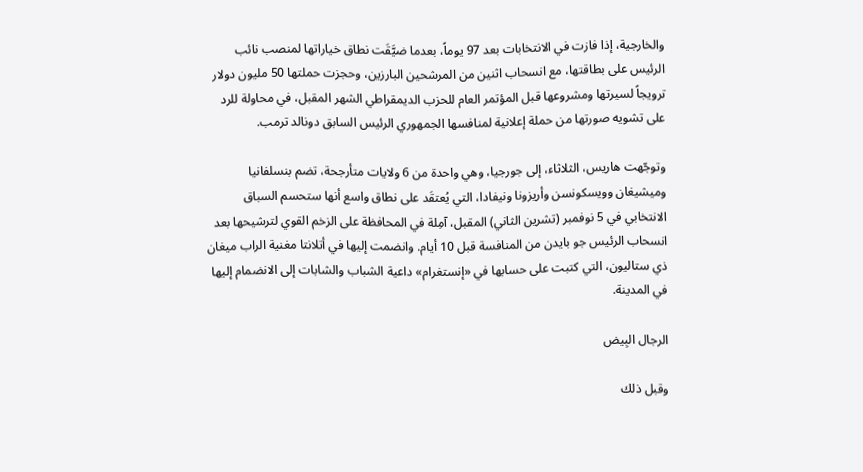والخارجية، إذا فازت في الانتخابات بعد 97 يوماً، بعدما ضيَّقَت نطاق خياراتها لمنصب نائب الرئيس على بطاقتها، مع انسحاب اثنين من المرشحين البارزين، وحجزت حملتها 50 مليون دولار ترويجاً لسيرتها ومشروعها قبل المؤتمر العام للحزب الديمقراطي الشهر المقبل، في محاولة للرد على تشويه صورتها من حملة إعلانية لمنافسها الجمهوري الرئيس السابق دونالد ترمب.

وتوجّهت هاريس، الثلاثاء، إلى جورجيا، وهي واحدة من 6 ولايات متأرجحة، تضم بنسلفانيا وميشيغان وويسكونسن وأريزونا ونيفادا، التي يُعتقَد على نطاق واسع أنها ستحسم السباق الانتخابي في 5 نوفمبر (تشرين الثاني) المقبل، آمِلة في المحافظة على الزخم القوي لترشيحها بعد انسحاب الرئيس جو بايدن من المنافسة قبل 10 أيام. وانضمت إليها في أتلانتا مغنية الراب ميغان ذي ستاليون، التي كتبت على حسابها في «إنستغرام» داعية الشباب والشابات إلى الانضمام إليها في المدينة.

الرجال البِيض

وقبل ذلك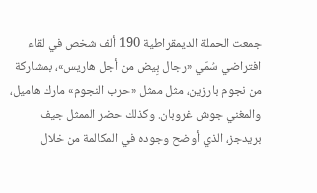جمعت الحملة الديمقراطية 190 ألف شخص في لقاء افتراضي سُمّي «رجال بِيض من أجل هاريس»، بمشاركة من نجوم بارزين، مثل ممثل «حرب النجوم» مارك هاميل، والمغني جوش غروبان. وكذلك حضر الممثل جيف بريدجز، الذي أوضح وجوده في المكالمة من خلال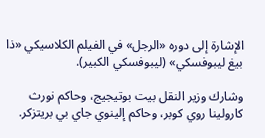الإشارة إلى دوره «الرجل» في الفيلم الكلاسيكي «ذا بيغ ليبوفسكي» (ليبوفسكي الكبير).

وشارك وزير النقل بيت بوتيجيج، وحاكم نورث كارولينا روي كوبر، وحاكم إلينوي جاي بي بريتزكر.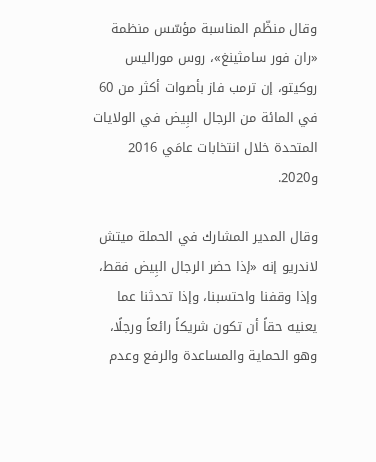وقال منظّم المناسبة مؤسّس منظمة «ران فور سامثينغ»، روس موراليس روكيتو، إن ترمب فاز بأصوات أكثر من 60 في المائة من الرجال البِيض في الولايات المتحدة خلال انتخابات عامَي 2016 و2020.

وقال المدير المشارك في الحملة ميتش لاندريو إنه «إذا حضر الرجال البِيض فقط، وإذا وقفنا واحتسبنا، وإذا تحدثنا عما يعنيه حقاً أن تكون شريكاً رائعاً ورجلًا، وهو الحماية والمساعدة والرفع وعدم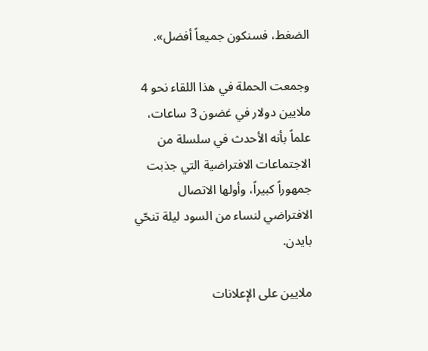الضغط، فسنكون جميعاً أفضل».

وجمعت الحملة في هذا اللقاء نحو 4 ملايين دولار في غضون 3 ساعات، علماً بأنه الأحدث في سلسلة من الاجتماعات الافتراضية التي جذبت جمهوراً كبيراً، وأولها الاتصال الافتراضي لنساء من السود ليلة تنحّي بايدن.

ملايين على الإعلانات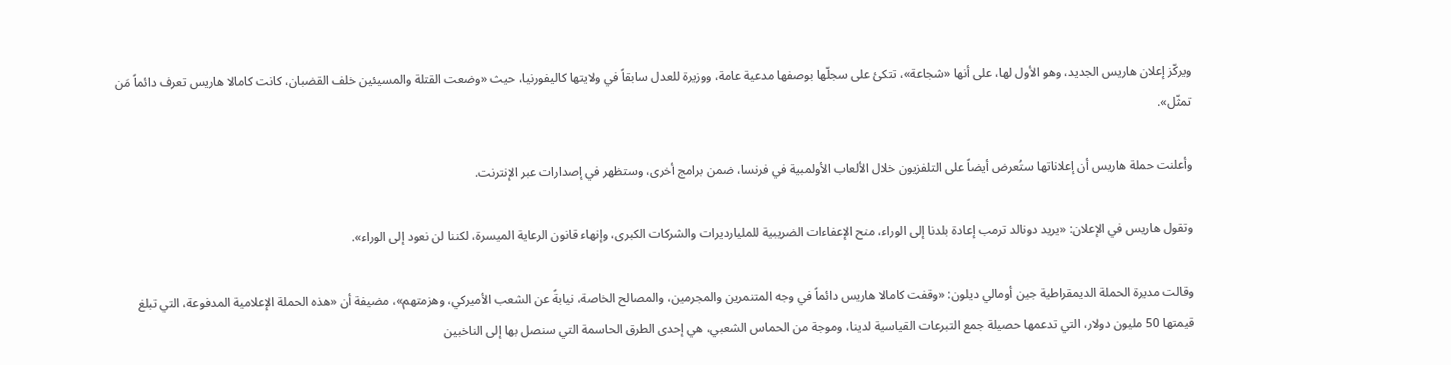ويركّز إعلان هاريس الجديد، وهو الأول لها، على أنها «شجاعة»، تتكئ على سجلّها بوصفها مدعية عامة، ووزيرة للعدل سابقاً في ولايتها كاليفورنيا، حيث «وضعت القتلة والمسيئين خلف القضبان، كانت كامالا هاريس تعرف دائماً مَن تمثّل».

وأعلنت حملة هاريس أن إعلاناتها ستُعرض أيضاً على التلفزيون خلال الألعاب الأولمبية في فرنسا، ضمن برامج أخرى، وستظهر في إصدارات عبر الإنترنت.

وتقول هاريس في الإعلان: «يريد دونالد ترمب إعادة بلدنا إلى الوراء، منح الإعفاءات الضريبية للمليارديرات والشركات الكبرى، وإنهاء قانون الرعاية الميسرة، لكننا لن نعود إلى الوراء».

وقالت مديرة الحملة الديمقراطية جين أومالي ديلون: «وقفت كامالا هاريس دائماً في وجه المتنمرين والمجرمين، والمصالح الخاصة، نيابةً عن الشعب الأميركي، وهزمتهم»، مضيفة أن «هذه الحملة الإعلامية المدفوعة، التي تبلغ قيمتها 50 مليون دولار، التي تدعمها حصيلة جمع التبرعات القياسية لدينا، وموجة من الحماس الشعبي، هي إحدى الطرق الحاسمة التي سنصل بها إلى الناخبين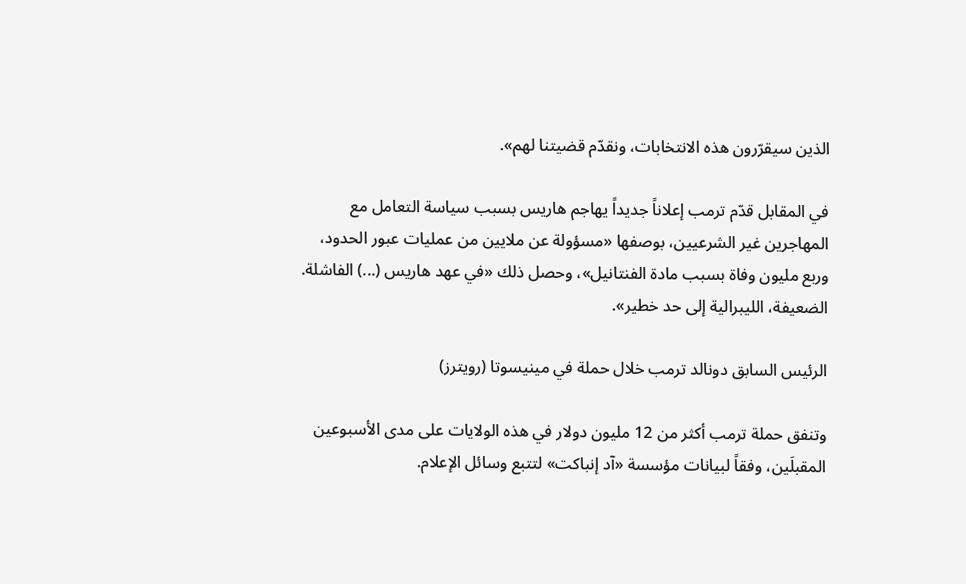الذين سيقرّرون هذه الانتخابات، ونقدّم قضيتنا لهم».

في المقابل قدّم ترمب إعلاناً جديداً يهاجم هاريس بسبب سياسة التعامل مع المهاجرين غير الشرعيين، بوصفها «مسؤولة عن ملايين من عمليات عبور الحدود، وربع مليون وفاة بسبب مادة الفنتانيل»، وحصل ذلك «في عهد هاريس (...) الفاشلة. الضعيفة، الليبرالية إلى حد خطير».

الرئيس السابق دونالد ترمب خلال حملة في مينيسوتا (رويترز)

وتنفق حملة ترمب أكثر من 12 مليون دولار في هذه الولايات على مدى الأسبوعين المقبلَين، وفقاً لبيانات مؤسسة «آد إنباكت» لتتبع وسائل الإعلام.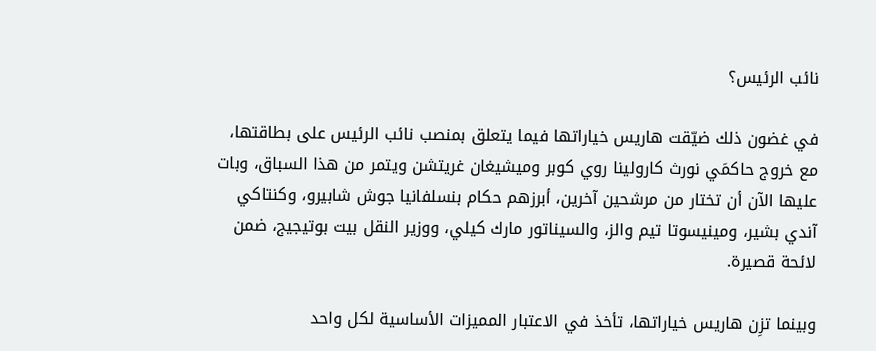نائب الرئيس؟

في غضون ذلك ضيّقت هاريس خياراتها فيما يتعلق بمنصب نائب الرئيس على بطاقتها، مع خروج حاكمَي نورث كارولينا روي كوبر وميشيغان غريتشن ويتمر من هذا السباق، وبات عليها الآن أن تختار من مرشحين آخرين، أبرزهم حكام بنسلفانيا جوش شابيرو، وكنتاكي آندي بشير، ومينيسوتا تيم والز، والسيناتور مارك كيلي، ووزير النقل بيت بوتيجيج، ضمن لائحة قصيرة.

وبينما تزِن هاريس خياراتها، تأخذ في الاعتبار المميزات الأساسية لكل واحد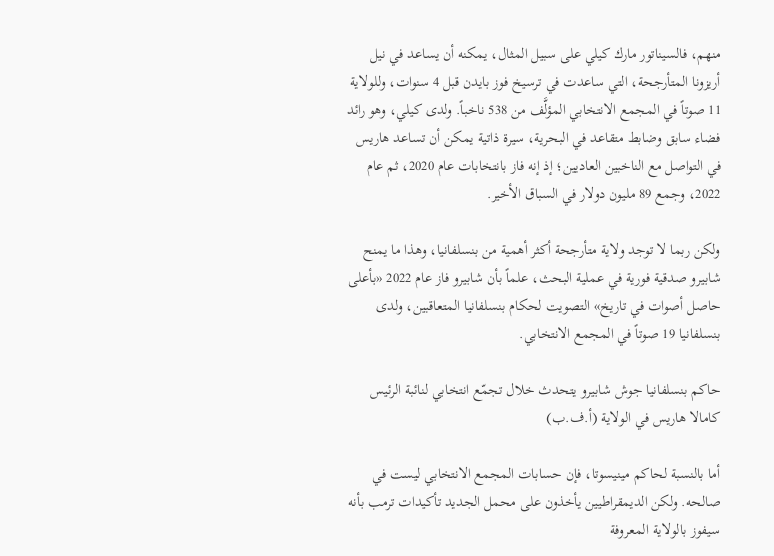منهم، فالسيناتور مارك كيلي على سبيل المثال، يمكنه أن يساعد في نيل أريزونا المتأرجحة، التي ساعدت في ترسيخ فوز بايدن قبل 4 سنوات، وللولاية 11 صوتاً في المجمع الانتخابي المؤلَّف من 538 ناخباً. ولدى كيلي، وهو رائد فضاء سابق وضابط متقاعد في البحرية، سيرة ذاتية يمكن أن تساعد هاريس في التواصل مع الناخبين العاديين؛ إذ إنه فاز بانتخابات عام 2020، ثم عام 2022، وجمع 89 مليون دولار في السباق الأخير.

ولكن ربما لا توجد ولاية متأرجحة أكثر أهمية من بنسلفانيا، وهذا ما يمنح شابيرو صدقية فورية في عملية البحث، علماً بأن شابيرو فاز عام 2022 «بأعلى حاصل أصوات في تاريخ» التصويت لحكام بنسلفانيا المتعاقبين، ولدى بنسلفانيا 19 صوتاً في المجمع الانتخابي.

حاكم بنسلفانيا جوش شابيرو يتحدث خلال تجمّع انتخابي لنائبة الرئيس كامالا هاريس في الولاية (أ.ف.ب)

أما بالنسبة لحاكم مينيسوتا، فإن حسابات المجمع الانتخابي ليست في صالحه. ولكن الديمقراطيين يأخذون على محمل الجديد تأكيدات ترمب بأنه سيفوز بالولاية المعروفة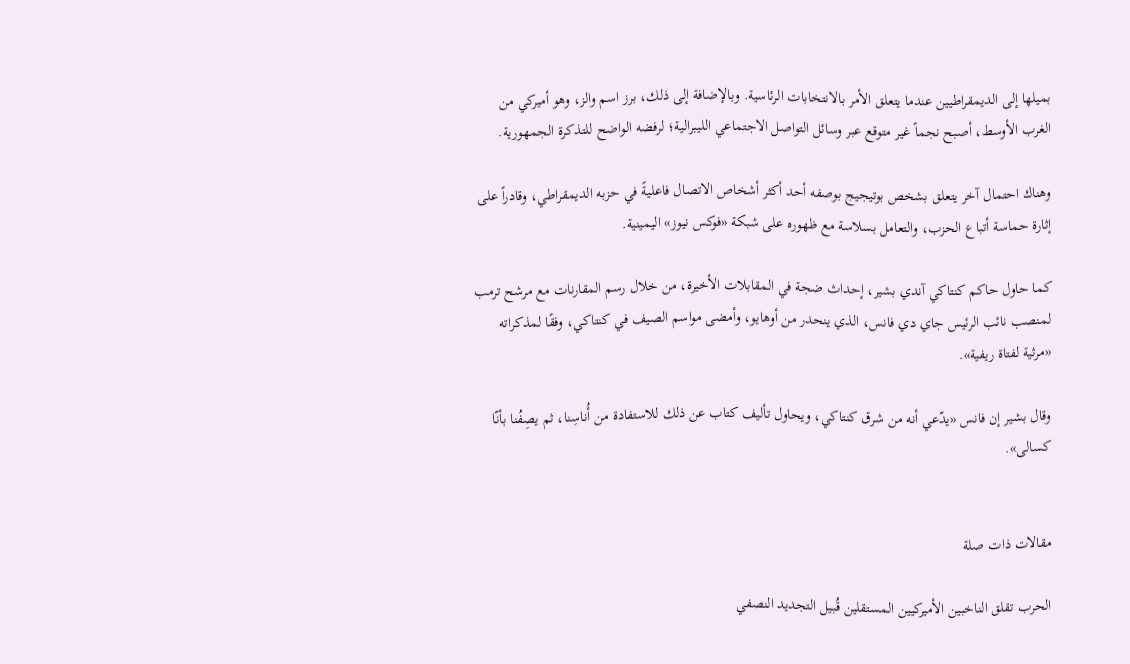بميلها إلى الديمقراطيين عندما يتعلق الأمر بالانتخابات الرئاسية. وبالإضافة إلى ذلك، برز اسم والز، وهو أميركي من الغرب الأوسط، أصبح نجماً غير متوقع عبر وسائل التواصل الاجتماعي الليبرالية؛ لرفضه الواضح للتذكرة الجمهورية.

وهناك احتمال آخر يتعلق بشخص بوتيجيج بوصفه أحد أكثر أشخاص الاتصال فاعليةً في حزبه الديمقراطي، وقادراً على إثارة حماسة أتباع الحزب، والتعامل بسلاسة مع ظهوره على شبكة «فوكس نيوز» اليمينية.

كما حاول حاكم كنتاكي آندي بشير، إحداث ضجة في المقابلات الأخيرة، من خلال رسم المقارنات مع مرشح ترمب لمنصب نائب الرئيس جاي دي فانس، الذي ينحدر من أوهايو، وأمضى مواسم الصيف في كنتاكي، وفقًا لمذكراته «مرثية لفتاة ريفية».

وقال بشير إن فانس «يدّعي أنه من شرق كنتاكي، ويحاول تأليف كتاب عن ذلك للاستفادة من أُناسِنا، ثم يصِفُنا بأنّا كسالى».


مقالات ذات صلة

الحرب تقلق الناخبين الأميركيين المستقلين قُبيل التجديد النصفي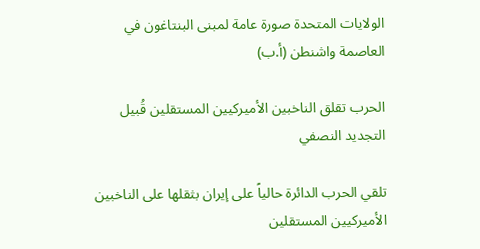الولايات المتحدة صورة عامة لمبنى البنتاغون في العاصمة واشنطن (أ.ب)

الحرب تقلق الناخبين الأميركيين المستقلين قُبيل التجديد النصفي

تلقي الحرب الدائرة حالياً على إيران بثقلها على الناخبين الأميركيين المستقلين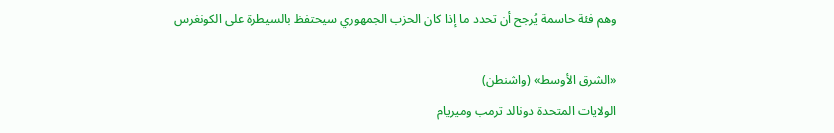وهم فئة حاسمة يُرجح أن تحدد ما إذا كان الحزب الجمهوري سيحتفظ بالسيطرة على الكونغرس

«الشرق الأوسط» (واشنطن)
الولايات المتحدة دونالد ترمب وميريام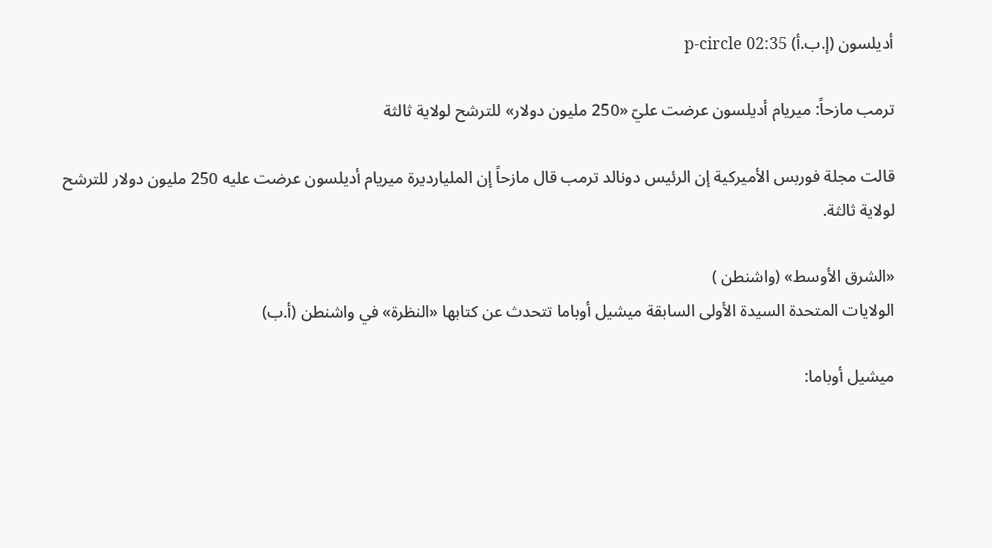أديلسون (إ.ب.أ) p-circle 02:35

ترمب مازحاً: ميريام أديلسون عرضت عليّ «250 مليون دولار» للترشح لولاية ثالثة

قالت مجلة فوربس الأميركية إن الرئيس دونالد ترمب قال مازحاً إن المليارديرة ميريام أديلسون عرضت عليه 250 مليون دولار للترشح لولاية ثالثة.

«الشرق الأوسط» (واشنطن )
الولايات المتحدة السيدة الأولى السابقة ميشيل أوباما تتحدث عن كتابها «النظرة» في واشنطن (أ.ب)

ميشيل أوباما: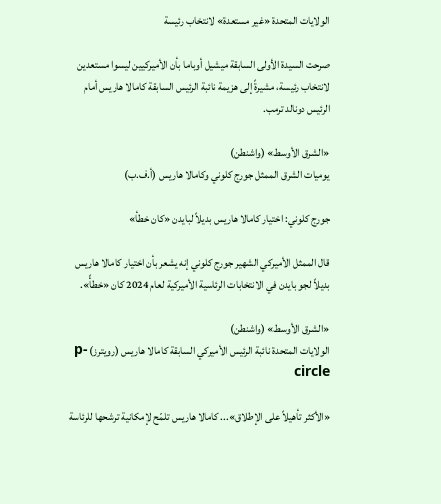الولايات المتحدة «غير مستعدة» لانتخاب رئيسة

صرحت السيدة الأولى السابقة ميشيل أوباما بأن الأميركيين ليسوا مستعدين لانتخاب رئيسة، مشيرةً إلى هزيمة نائبة الرئيس السابقة كامالا هاريس أمام الرئيس دونالد ترمب.

«الشرق الأوسط» (واشنطن)
يوميات الشرق الممثل جورج كلوني وكامالا هاريس (أ.ف.ب)

جورج كلوني: اختيار كامالا هاريس بديلاً لبايدن «كان خطأ»

قال الممثل الأميركي الشهير جورج كلوني إنه يشعر بأن اختيار كامالا هاريس بديلاً لجو بايدن في الانتخابات الرئاسية الأميركية لعام 2024 كان «خطأً».

«الشرق الأوسط» (واشنطن)
الولايات المتحدة نائبة الرئيس الأميركي السابقة كامالا هاريس (رويترز) p-circle

«الأكثر تأهيلاً على الإطلاق»... كامالا هاريس تلمّح لإمكانية ترشحها للرئاسة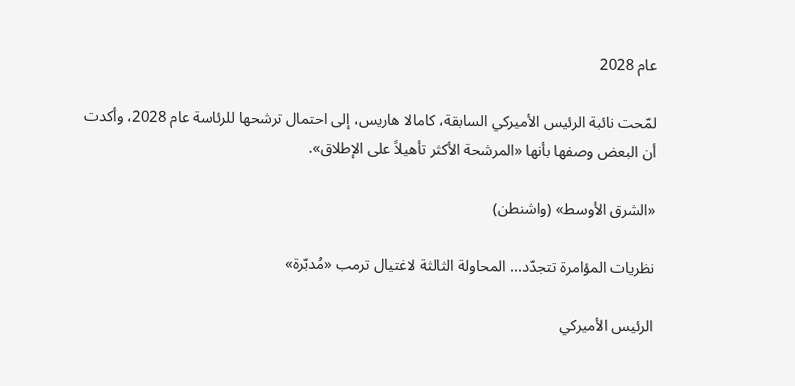عام 2028

لمّحت نائبة الرئيس الأميركي السابقة، كامالا هاريس، إلى احتمال ترشحها للرئاسة عام 2028، وأكدت أن البعض وصفها بأنها «المرشحة الأكثر تأهيلاً على الإطلاق».

«الشرق الأوسط» (واشنطن)

نظريات المؤامرة تتجدّد... المحاولة الثالثة لاغتيال ترمب «مُدبّرة»

الرئيس الأميركي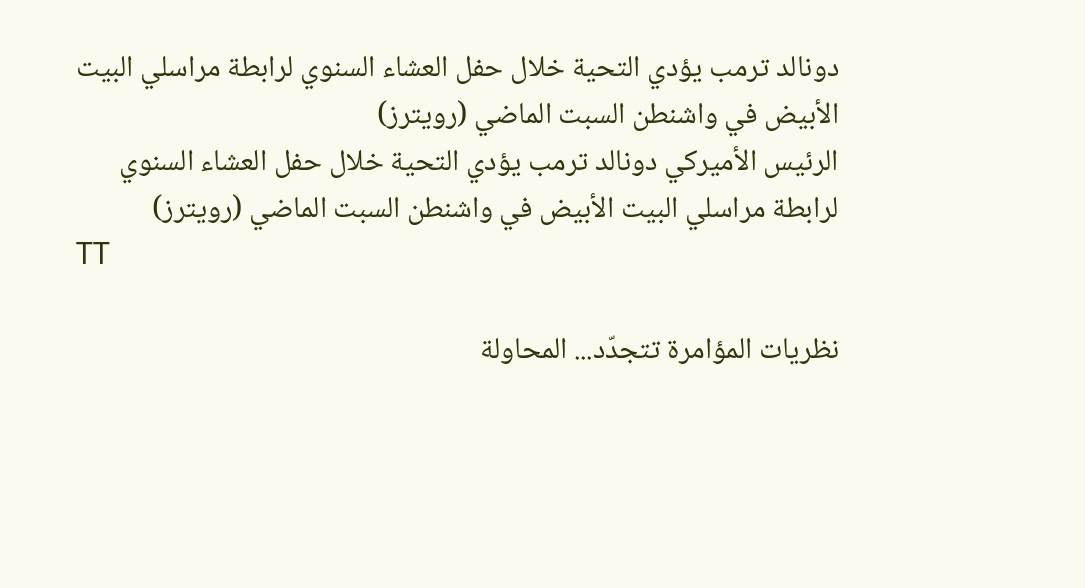دونالد ترمب يؤدي التحية خلال حفل العشاء السنوي لرابطة مراسلي البيت الأبيض في واشنطن السبت الماضي (رويترز)
الرئيس الأميركي دونالد ترمب يؤدي التحية خلال حفل العشاء السنوي لرابطة مراسلي البيت الأبيض في واشنطن السبت الماضي (رويترز)
TT

نظريات المؤامرة تتجدّد... المحاولة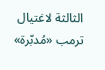الثالثة لاغتيال ترمب «مُدبّرة»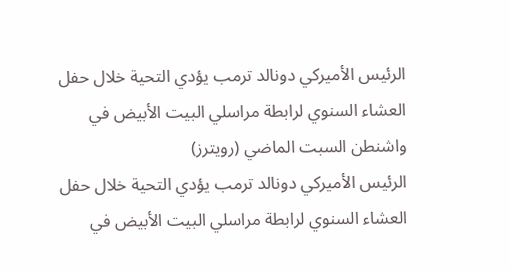الرئيس الأميركي دونالد ترمب يؤدي التحية خلال حفل العشاء السنوي لرابطة مراسلي البيت الأبيض في واشنطن السبت الماضي (رويترز)
الرئيس الأميركي دونالد ترمب يؤدي التحية خلال حفل العشاء السنوي لرابطة مراسلي البيت الأبيض في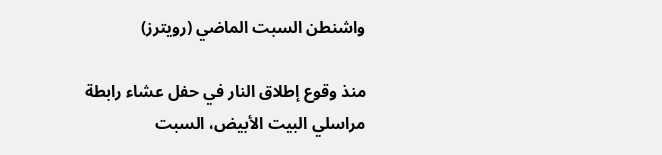واشنطن السبت الماضي (رويترز)

منذ وقوع إطلاق النار في حفل عشاء رابطة مراسلي البيت الأبيض، السبت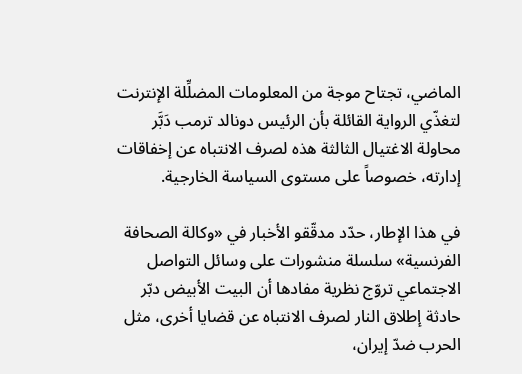الماضي، تجتاح موجة من المعلومات المضلِّلة الإنترنت لتغذّي الرواية القائلة بأن الرئيس دونالد ترمب دَبَّر محاولة الاغتيال الثالثة هذه لصرف الانتباه عن إخفاقات إدارته، خصوصاً على مستوى السياسة الخارجية.

في هذا الإطار، حدّد مدقّقو الأخبار في «وكالة الصحافة الفرنسية» سلسلة منشورات على وسائل التواصل الاجتماعي تروّج نظرية مفادها أن البيت الأبيض دبّر حادثة إطلاق النار لصرف الانتباه عن قضايا أخرى، مثل الحرب ضدّ إيران،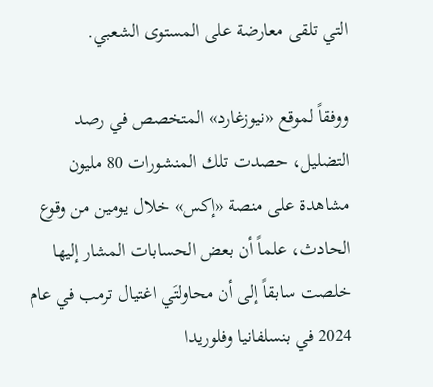التي تلقى معارضة على المستوى الشعبي.

ووفقاً لموقع «نيوزغارد» المتخصص في رصد التضليل، حصدت تلك المنشورات 80 مليون مشاهدة على منصة «إكس» خلال يومين من وقوع الحادث، علماً أن بعض الحسابات المشار إليها خلصت سابقاً إلى أن محاولتَي اغتيال ترمب في عام 2024 في بنسلفانيا وفلوريدا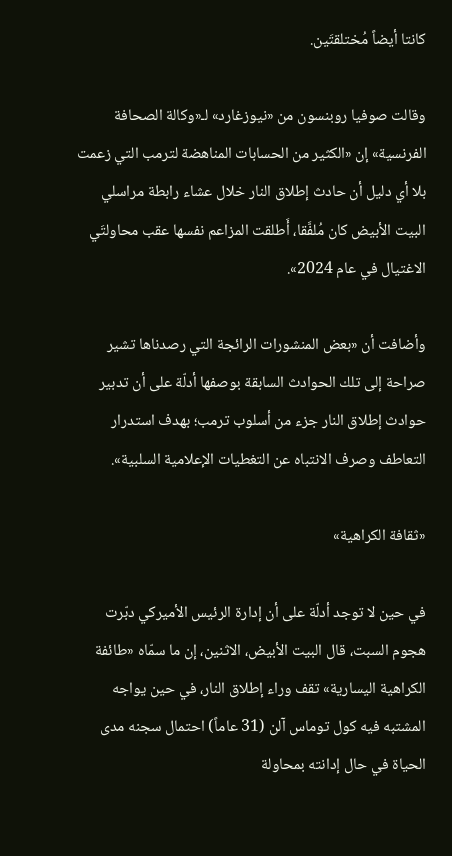كانتا أيضاً مُختلقتَين.

وقالت صوفيا روبنسون من «نيوزغارد» لـ«وكالة الصحافة الفرنسية» إن «الكثير من الحسابات المناهضة لترمب التي زعمت بلا أي دليل أن حادث إطلاق النار خلال عشاء رابطة مراسلي البيت الأبيض كان مُلفَّقا، أَطلقت المزاعم نفسها عقب محاولتَي الاغتيال في عام 2024».

وأضافت أن «بعض المنشورات الرائجة التي رصدناها تشير صراحة إلى تلك الحوادث السابقة بوصفها أدلّة على أن تدبير حوادث إطلاق النار جزء من أسلوب ترمب؛ بهدف استدرار التعاطف وصرف الانتباه عن التغطيات الإعلامية السلبية».

«ثقافة الكراهية»

في حين لا توجد أدلّة على أن إدارة الرئيس الأميركي دبّرت هجوم السبت، قال البيت الأبيض، الاثنين، إن ما سمّاه «طائفة الكراهية اليسارية» تقف وراء إطلاق النار، في حين يواجه المشتبه فيه كول توماس آلن (31 عاماً) احتمال سجنه مدى الحياة في حال إدانته بمحاولة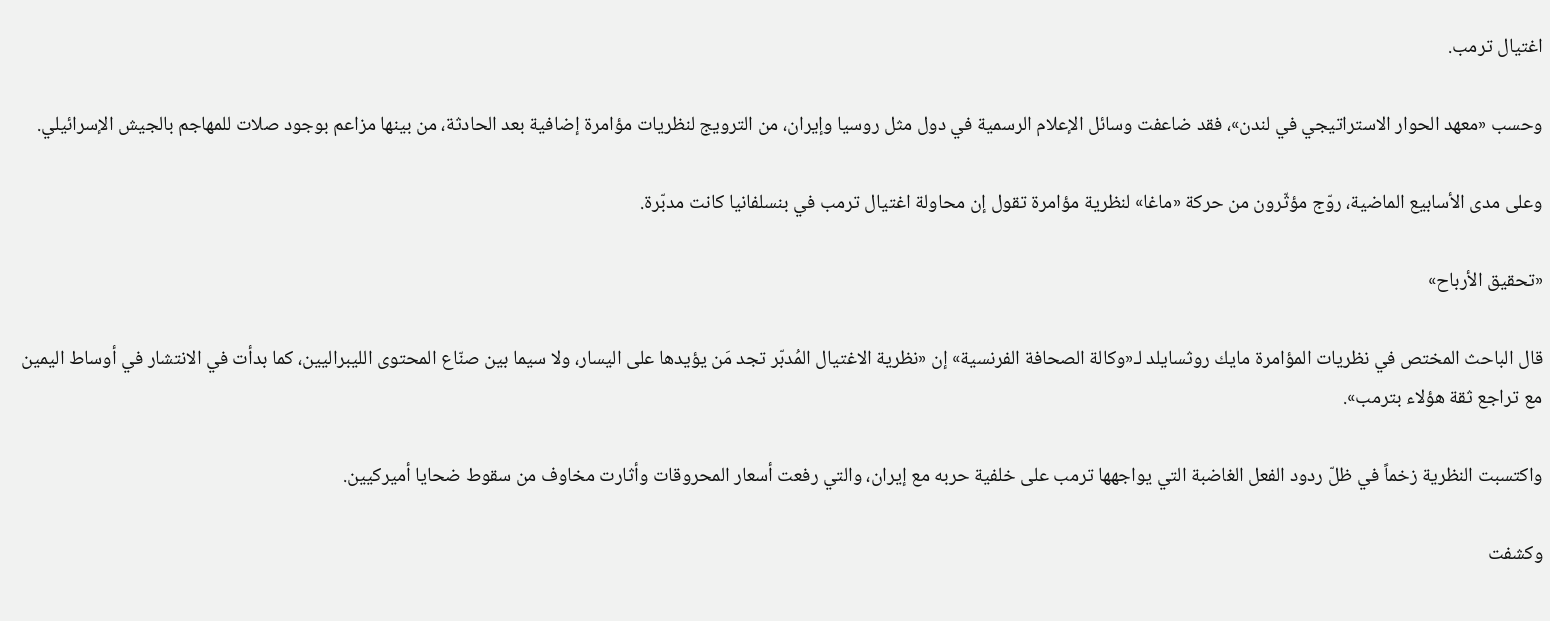اغتيال ترمب.

وحسب «معهد الحوار الاستراتيجي في لندن»، فقد ضاعفت وسائل الإعلام الرسمية في دول مثل روسيا وإيران، من الترويج لنظريات مؤامرة إضافية بعد الحادثة، من بينها مزاعم بوجود صلات للمهاجم بالجيش الإسرائيلي.

وعلى مدى الأسابيع الماضية، روّج مؤثّرون من حركة «ماغا» لنظرية مؤامرة تقول إن محاولة اغتيال ترمب في بنسلفانيا كانت مدبّرة.

«تحقيق الأرباح»

قال الباحث المختص في نظريات المؤامرة مايك روثسايلد لـ«وكالة الصحافة الفرنسية» إن «نظرية الاغتيال المُدبّر تجد مَن يؤيدها على اليسار، ولا سيما بين صنّاع المحتوى الليبراليين، كما بدأت في الانتشار في أوساط اليمين مع تراجع ثقة هؤلاء بترمب».

واكتسبت النظرية زخماً في ظلّ ردود الفعل الغاضبة التي يواجهها ترمب على خلفية حربه مع إيران، والتي رفعت أسعار المحروقات وأثارت مخاوف من سقوط ضحايا أميركيين.

وكشفت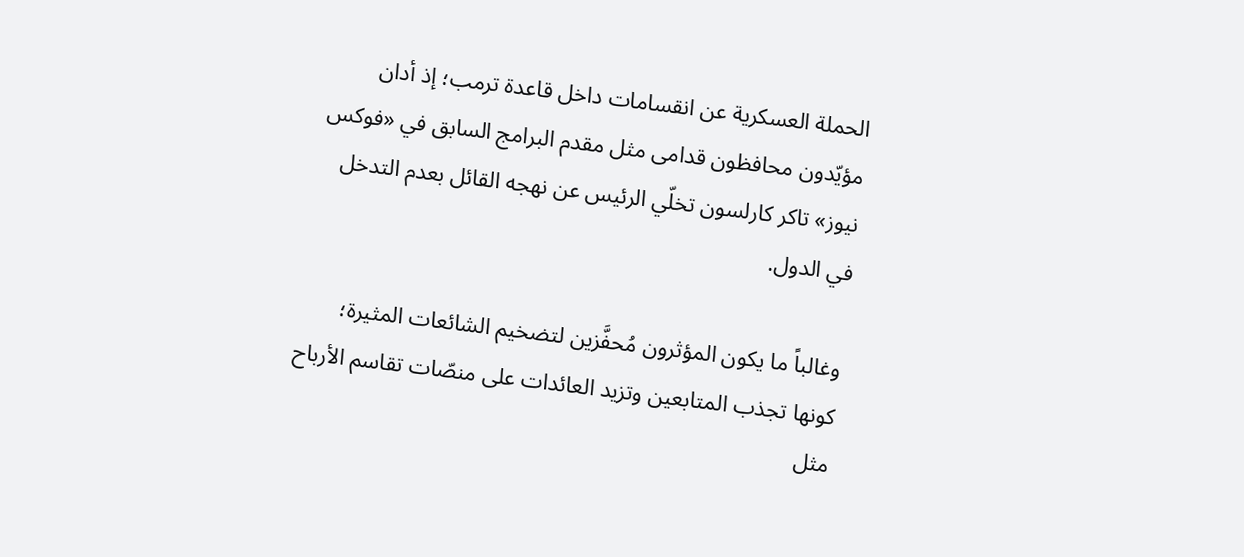الحملة العسكرية عن انقسامات داخل قاعدة ترمب؛ إذ أدان مؤيّدون محافظون قدامى مثل مقدم البرامج السابق في «فوكس نيوز» تاكر كارلسون تخلّي الرئيس عن نهجه القائل بعدم التدخل في الدول.

وغالباً ما يكون المؤثرون مُحفَّزين لتضخيم الشائعات المثيرة؛ كونها تجذب المتابعين وتزيد العائدات على منصّات تقاسم الأرباح مثل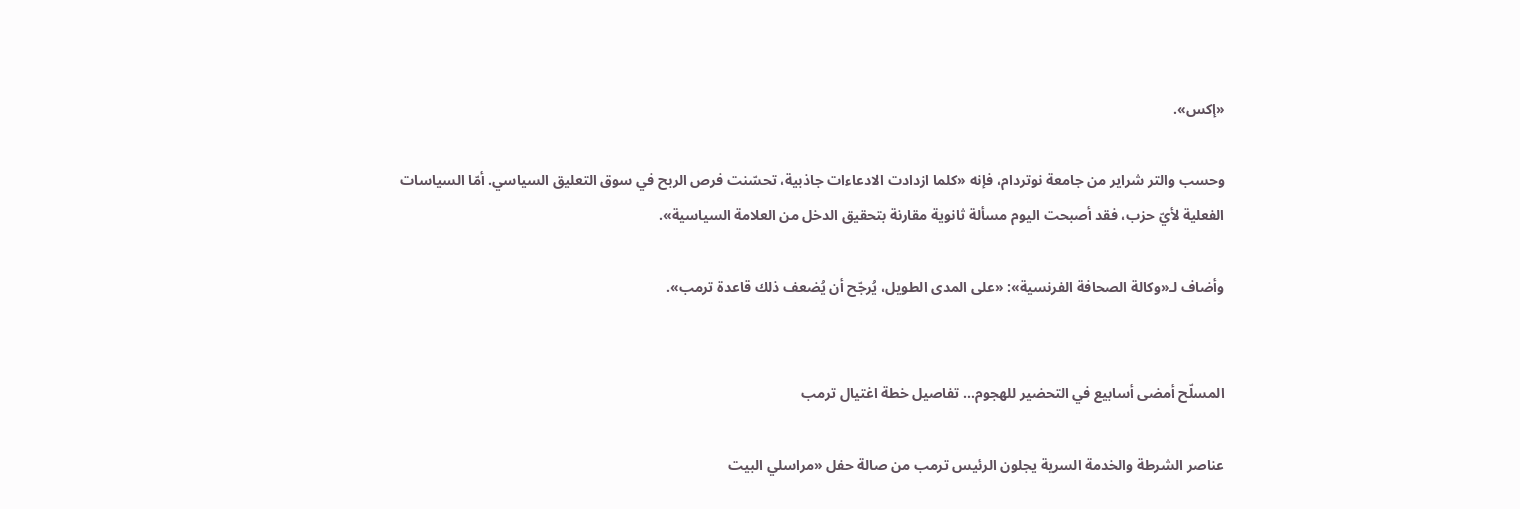«إكس».

وحسب والتر شراير من جامعة نوتردام، فإنه «كلما ازدادت الادعاءات جاذبية، تحسّنت فرص الربح في سوق التعليق السياسي. أمّا السياسات الفعلية لأيّ حزب، فقد أصبحت اليوم مسألة ثانوية مقارنة بتحقيق الدخل من العلامة السياسية».

وأضاف لـ«وكالة الصحافة الفرنسية»: «على المدى الطويل، يُرجّح أن يُضعف ذلك قاعدة ترمب».


المسلّح أمضى أسابيع في التحضير للهجوم... تفاصيل خطة اغتيال ترمب

عناصر الشرطة والخدمة السرية يجلون الرئيس ترمب من صالة حفل «مراسلي البيت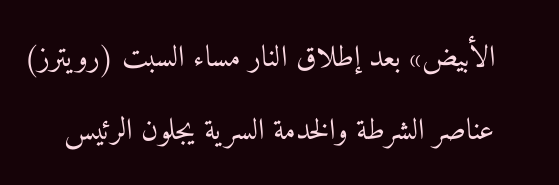الأبيض» بعد إطلاق النار مساء السبت (رويترز)
عناصر الشرطة والخدمة السرية يجلون الرئيس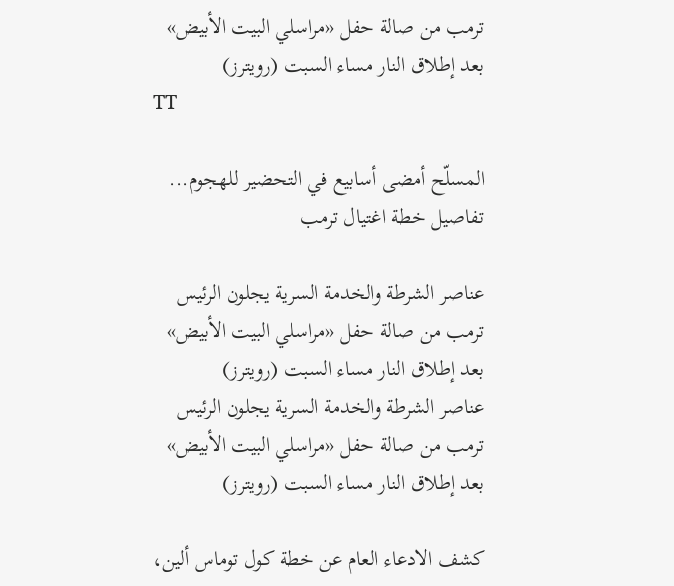ترمب من صالة حفل «مراسلي البيت الأبيض» بعد إطلاق النار مساء السبت (رويترز)
TT

المسلّح أمضى أسابيع في التحضير للهجوم... تفاصيل خطة اغتيال ترمب

عناصر الشرطة والخدمة السرية يجلون الرئيس ترمب من صالة حفل «مراسلي البيت الأبيض» بعد إطلاق النار مساء السبت (رويترز)
عناصر الشرطة والخدمة السرية يجلون الرئيس ترمب من صالة حفل «مراسلي البيت الأبيض» بعد إطلاق النار مساء السبت (رويترز)

كشف الادعاء العام عن خطة كول توماس ألين،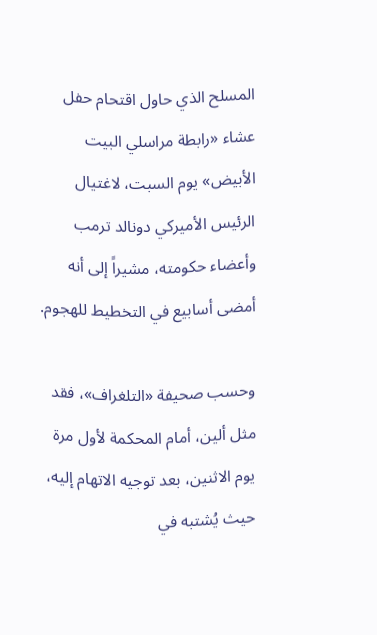المسلح الذي حاول اقتحام حفل عشاء «رابطة مراسلي البيت الأبيض» يوم السبت، لاغتيال الرئيس الأميركي دونالد ترمب وأعضاء حكومته، مشيراً إلى أنه أمضى أسابيع في التخطيط للهجوم.

وحسب صحيفة «التلغراف»، فقد مثل ألين، أمام المحكمة لأول مرة يوم الاثنين، بعد توجيه الاتهام إليه، حيث يُشتبه في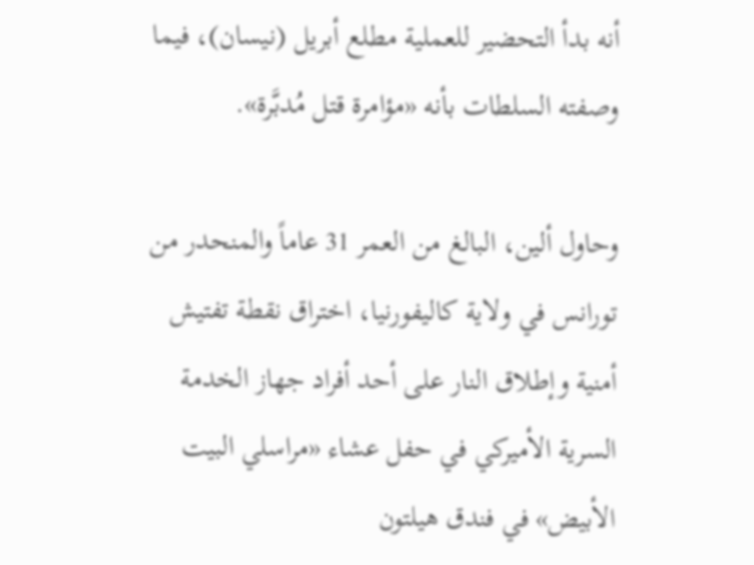أنه بدأ التحضير للعملية مطلع أبريل (نيسان)، فيما وصفته السلطات بأنه «مؤامرة قتل مُدبَّرة».

وحاول ألين، البالغ من العمر 31 عاماً والمنحدر من تورانس في ولاية كاليفورنيا، اختراق نقطة تفتيش أمنية وإطلاق النار على أحد أفراد جهاز الخدمة السرية الأميركي في حفل عشاء «مراسلي البيت الأبيض» في فندق هيلتون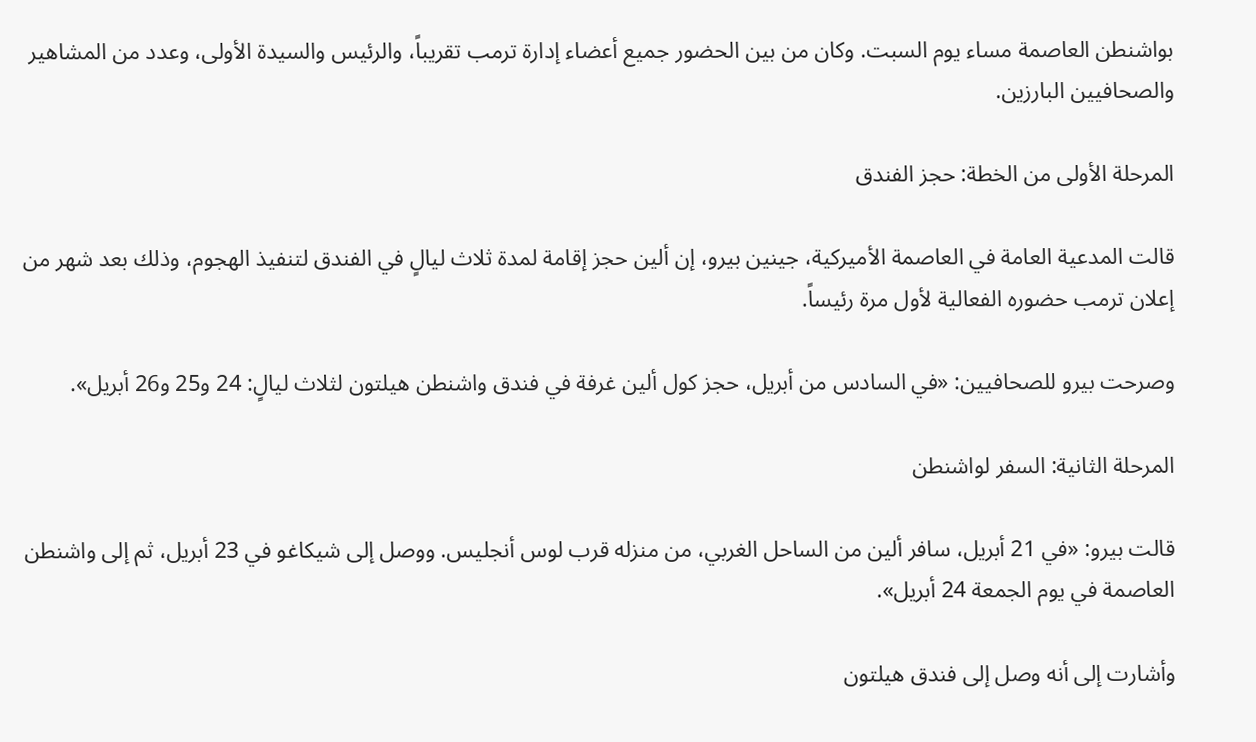بواشنطن العاصمة مساء يوم السبت. وكان من بين الحضور جميع أعضاء إدارة ترمب تقريباً، والرئيس والسيدة الأولى، وعدد من المشاهير والصحافيين البارزين.

المرحلة الأولى من الخطة: حجز الفندق

قالت المدعية العامة في العاصمة الأميركية، جينين بيرو، إن ألين حجز إقامة لمدة ثلاث ليالٍ في الفندق لتنفيذ الهجوم، وذلك بعد شهر من إعلان ترمب حضوره الفعالية لأول مرة رئيساً.

وصرحت بيرو للصحافيين: «في السادس من أبريل، حجز كول ألين غرفة في فندق واشنطن هيلتون لثلاث ليالٍ: 24 و25 و26 أبريل».

المرحلة الثانية: السفر لواشنطن

قالت بيرو: «في 21 أبريل، سافر ألين من الساحل الغربي، من منزله قرب لوس أنجليس. ووصل إلى شيكاغو في 23 أبريل، ثم إلى واشنطن العاصمة في يوم الجمعة 24 أبريل».

وأشارت إلى أنه وصل إلى فندق هيلتون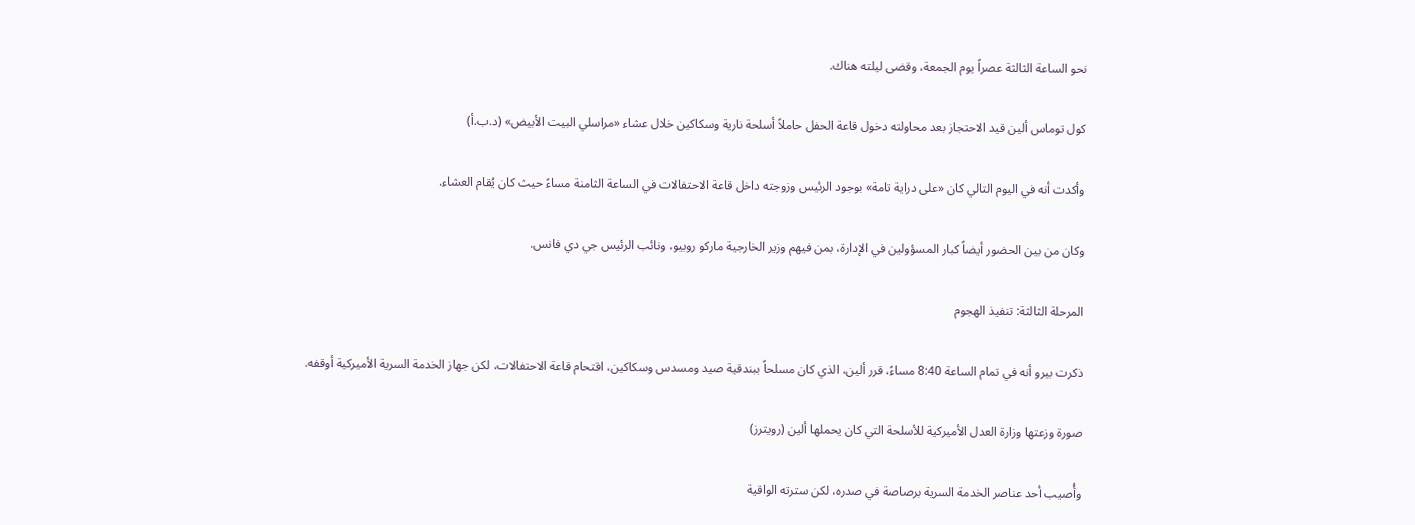نحو الساعة الثالثة عصراً يوم الجمعة، وقضى ليلته هناك.

كول توماس ألين قيد الاحتجاز بعد محاولته دخول قاعة الحفل حاملاً أسلحة نارية وسكاكين خلال عشاء «مراسلي البيت الأبيض» (د.ب.أ)

وأكدت أنه في اليوم التالي كان «على دراية تامة» بوجود الرئيس وزوجته داخل قاعة الاحتفالات في الساعة الثامنة مساءً حيث كان يُقام العشاء.

وكان من بين الحضور أيضاً كبار المسؤولين في الإدارة، بمن فيهم وزير الخارجية ماركو روبيو، ونائب الرئيس جي دي فانس.

المرحلة الثالثة: تنفيذ الهجوم

ذكرت بيرو أنه في تمام الساعة 8:40 مساءً، قرر ألين، الذي كان مسلحاً ببندقية صيد ومسدس وسكاكين، اقتحام قاعة الاحتفالات، لكن جهاز الخدمة السرية الأميركية أوقفه.

صورة وزعتها وزارة العدل الأميركية للأسلحة التي كان يحملها ألين (رويترز)

وأُصيب أحد عناصر الخدمة السرية برصاصة في صدره، لكن سترته الواقية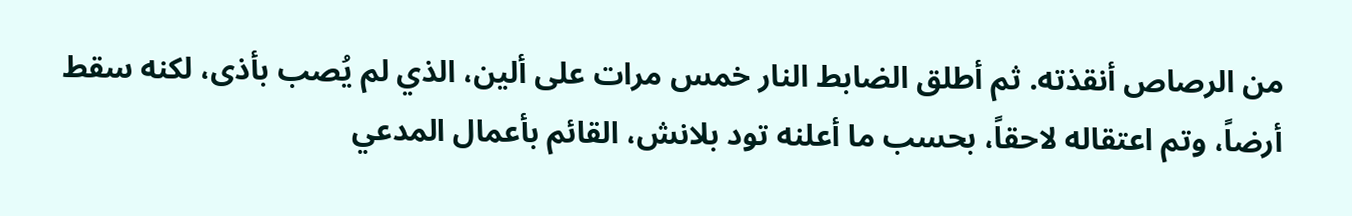من الرصاص أنقذته. ثم أطلق الضابط النار خمس مرات على ألين، الذي لم يُصب بأذى، لكنه سقط أرضاً، وتم اعتقاله لاحقاً، بحسب ما أعلنه تود بلانش، القائم بأعمال المدعي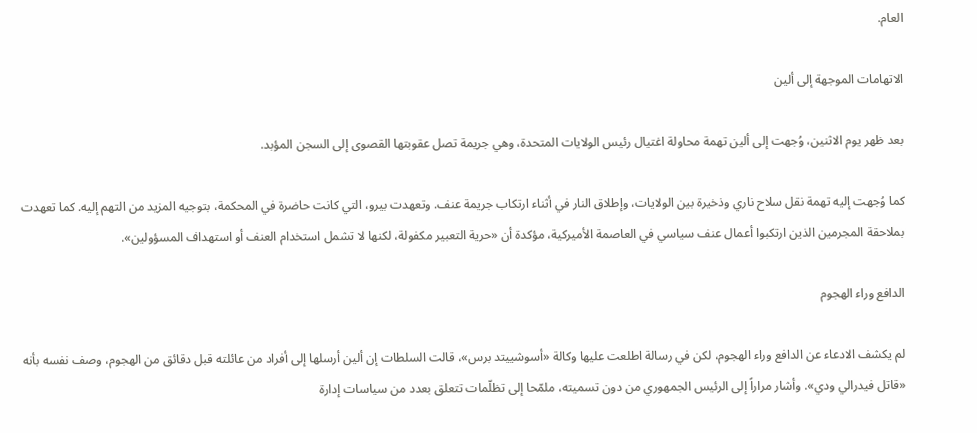العام.

الاتهامات الموجهة إلى ألين

بعد ظهر يوم الاثنين، وُجهت إلى ألين تهمة محاولة اغتيال رئيس الولايات المتحدة، وهي جريمة تصل عقوبتها القصوى إلى السجن المؤبد.

كما وُجهت إليه تهمة نقل سلاح ناري وذخيرة بين الولايات، وإطلاق النار في أثناء ارتكاب جريمة عنف. وتعهدت بيرو، التي كانت حاضرة في المحكمة، بتوجيه المزيد من التهم إليه. كما تعهدت بملاحقة المجرمين الذين ارتكبوا أعمال عنف سياسي في العاصمة الأميركية، مؤكدة أن «حرية التعبير مكفولة، لكنها لا تشمل استخدام العنف أو استهداف المسؤولين».

الدافع وراء الهجوم

لم يكشف الادعاء عن الدافع وراء الهجوم، لكن في رسالة اطلعت عليها وكالة «أسوشييتد برس»، قالت السلطات إن ألين أرسلها إلى أفراد من عائلته قبل دقائق من الهجوم، وصف نفسه بأنه «قاتل فيدرالي ودي». وأشار مراراً إلى الرئيس الجمهوري من دون تسميته، ملمّحا إلى تظلّمات تتعلق بعدد من سياسات إدارة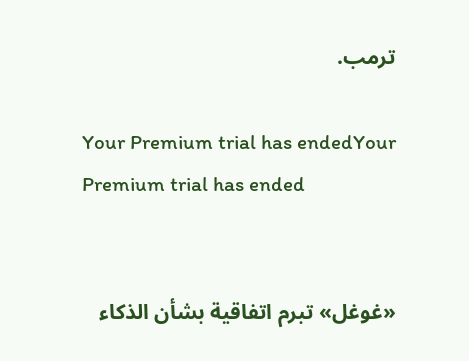ترمب.

Your Premium trial has endedYour Premium trial has ended


«غوغل» تبرم اتفاقية بشأن الذكاء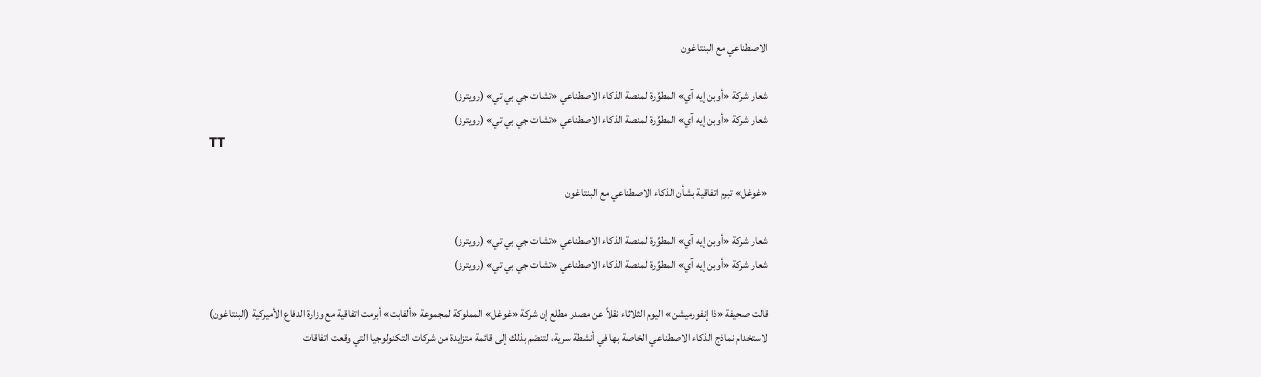الاصطناعي مع البنتاغون

شعار شركة «أوبن إيه آي» المطوِّرة لمنصة الذكاء الاصطناعي «تشات جي بي تي» (رويترز)
شعار شركة «أوبن إيه آي» المطوِّرة لمنصة الذكاء الاصطناعي «تشات جي بي تي» (رويترز)
TT

«غوغل» تبرم اتفاقية بشأن الذكاء الاصطناعي مع البنتاغون

شعار شركة «أوبن إيه آي» المطوِّرة لمنصة الذكاء الاصطناعي «تشات جي بي تي» (رويترز)
شعار شركة «أوبن إيه آي» المطوِّرة لمنصة الذكاء الاصطناعي «تشات جي بي تي» (رويترز)

قالت صحيفة «ذا إنفورميشن» اليوم الثلاثاء نقلاً عن مصدر مطلع إن شركة «غوغل» المملوكة لمجموعة «ألفابت» أبرمت اتفاقية مع وزارة الدفاع الأميركية (البنتاغون) لاستخدام نماذج الذكاء الاصطناعي الخاصة بها في أنشطة سرية، لتنضم بذلك إلى قائمة متزايدة من شركات التكنولوجيا التي وقعت اتفاقات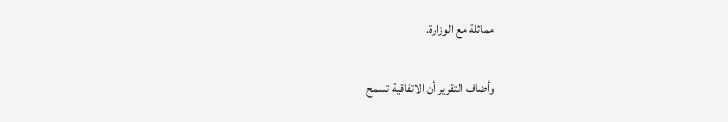مماثلة مع الوزارة.

وأضاف التقرير أن الاتفاقية تسمح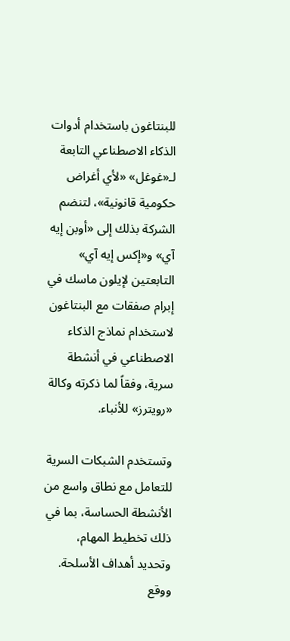للبنتاغون باستخدام أدوات الذكاء الاصطناعي التابعة لـ«غوغل» «لأي أغراض حكومية قانونية»، لتنضم الشركة بذلك إلى «أوبن إيه آي» و«إكس إيه آي» التابعتين لإيلون ماسك في إبرام صفقات مع البنتاغون لاستخدام نماذج الذكاء الاصطناعي في أنشطة سرية، وفقاً لما ذكرته وكالة «رويترز» للأنباء.

وتستخدم الشبكات السرية للتعامل مع نطاق واسع من الأنشطة الحساسة، بما في ذلك تخطيط المهام، وتحديد أهداف الأسلحة. ووقع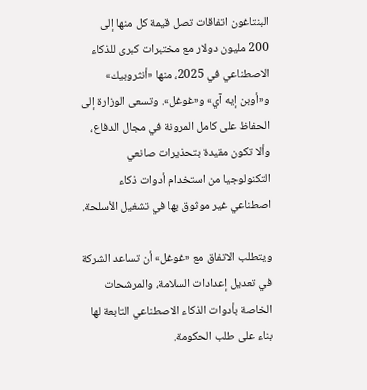البنتاغون اتفاقات تصل قيمة كل منها إلى 200 مليون دولار مع مختبرات كبرى للذكاء الاصطناعي في 2025، منها «أنثروبيك» و«أوبن إيه آي» و«غوغل». وتسعى الوزارة إلى الحفاظ على كامل المرونة في مجال الدفاع، وألا تكون مقيدة بتحذيرات صانعي التكنولوجيا من استخدام أدوات ذكاء اصطناعي غير موثوق بها في تشغيل الأسلحة.

ويتطلب الاتفاق مع «غوغل» أن تساعد الشركة في تعديل إعدادات السلامة، والمرشحات الخاصة بأدوات الذكاء الاصطناعي التابعة لها بناء على طلب الحكومة.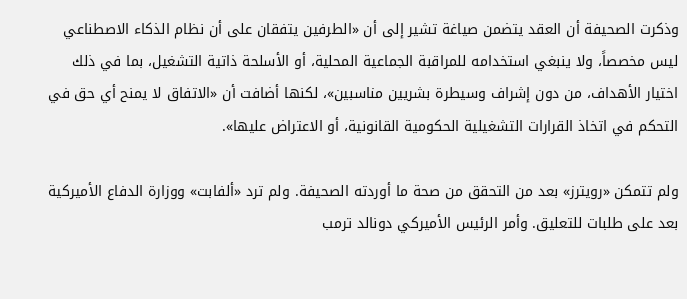وذكرت الصحيفة أن العقد يتضمن صياغة تشير إلى أن «الطرفين يتفقان على أن نظام الذكاء الاصطناعي ليس مخصصاً، ولا ينبغي استخدامه للمراقبة الجماعية المحلية، أو الأسلحة ذاتية التشغيل، بما في ذلك اختيار الأهداف، من دون إشراف وسيطرة بشريين مناسبين»، لكنها أضافت أن «الاتفاق لا يمنح أي حق في التحكم في اتخاذ القرارات التشغيلية الحكومية القانونية، أو الاعتراض عليها».

ولم تتمكن «رويترز» بعد من التحقق من صحة ما أوردته الصحيفة. ولم ترد «ألفابت» ووزارة الدفاع الأميركية بعد على طلبات للتعليق. وأمر الرئيس الأميركي دونالد ترمب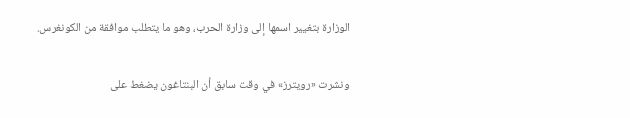الوزارة بتغيير اسمها إلى وزارة الحرب، وهو ما يتطلب موافقة من الكونغرس.

ونشرت «رويترز» في وقت سابق أن البنتاغون يضغط على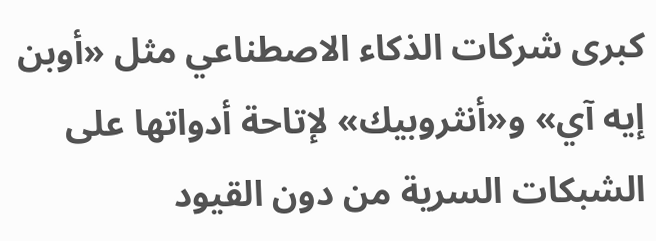كبرى شركات الذكاء الاصطناعي مثل «أوبن إيه آي» و«أنثروبيك» لإتاحة أدواتها على الشبكات السرية من دون القيود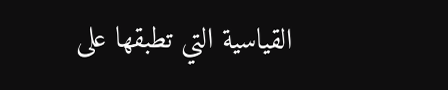القياسية التي تطبقها على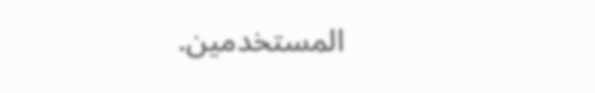المستخدمين.